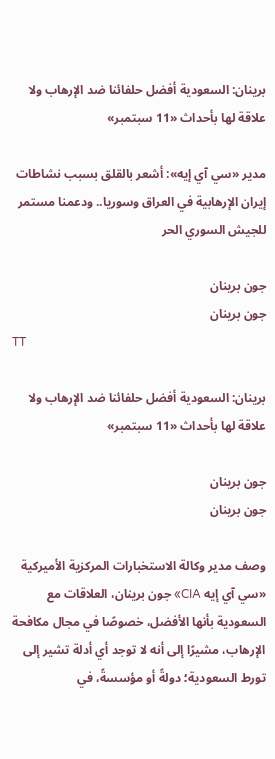برينان: السعودية أفضل حلفائنا ضد الإرهاب ولا علاقة لها بأحداث «11 سبتمبر»

مدير «سي آي إيه»: أشعر بالقلق بسبب نشاطات إيران الإرهابية في العراق وسوريا.. ودعمنا مستمر للجيش السوري الحر

جون برينان
جون برينان
TT

برينان: السعودية أفضل حلفائنا ضد الإرهاب ولا علاقة لها بأحداث «11 سبتمبر»

جون برينان
جون برينان

وصف مدير وكالة الاستخبارات المركزية الأميركية «سي آي إيه CIA» جون برينان، العلاقات مع السعودية بأنها الأفضل، خصوصًا في مجال مكافحة الإرهاب، مشيرًا إلى أنه لا توجد أي أدلة تشير إلى تورط السعودية؛ دولةً أو مؤسسةً، في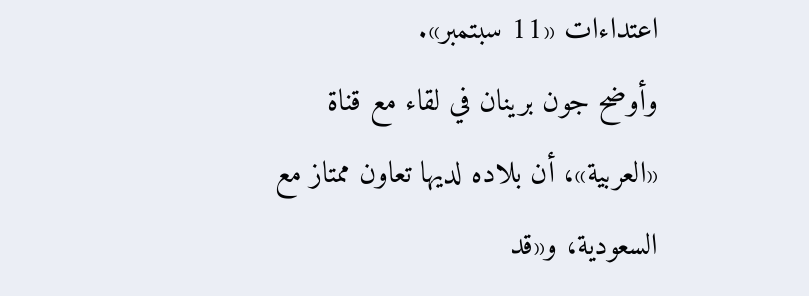اعتداءات «11 سبتمبر».
وأوضح جون برينان في لقاء مع قناة «العربية»، أن بلاده لديها تعاون ممتاز مع السعودية، و«قد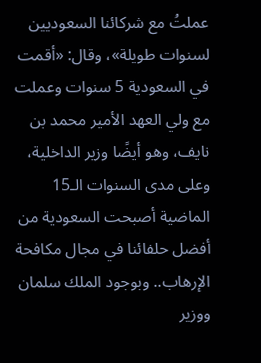عملتُ مع شركائنا السعوديين لسنوات طويلة»، وقال: «أقمت في السعودية 5 سنوات وعملت مع ولي العهد الأمير محمد بن نايف، وهو أيضًا وزير الداخلية، وعلى مدى السنوات الـ15 الماضية أصبحت السعودية من أفضل حلفائنا في مجال مكافحة الإرهاب.. وبوجود الملك سلمان ووزير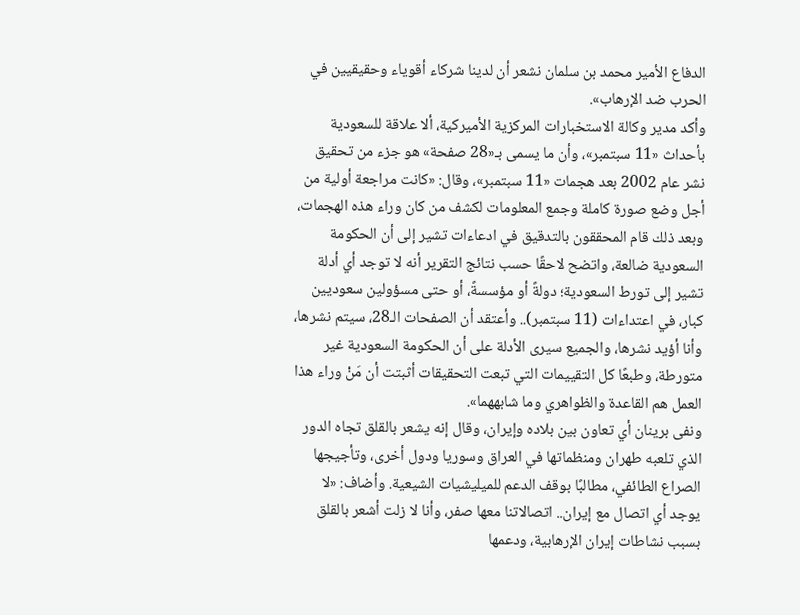الدفاع الأمير محمد بن سلمان نشعر أن لدينا شركاء أقوياء وحقيقيين في الحرب ضد الإرهاب».
وأكد مدير وكالة الاستخبارات المركزية الأميركية، ألا علاقة للسعودية بأحداث «11 سبتمبر»، وأن ما يسمى بـ«28 صفحة» هو جزء من تحقيق نشر عام 2002 بعد هجمات «11 سبتمبر»، وقال: «كانت مراجعة أولية من أجل وضع صورة كاملة وجمع المعلومات لكشف من كان وراء هذه الهجمات، وبعد ذلك قام المحققون بالتدقيق في ادعاءات تشير إلى أن الحكومة السعودية ضالعة، واتضح لاحقًا حسب نتائج التقرير أنه لا توجد أي أدلة تشير إلى تورط السعودية؛ دولةً أو مؤسسةً، أو حتى مسؤولين سعوديين كبار، في اعتداءات (11 سبتمبر).. وأعتقد أن الصفحات الـ28، سيتم نشرها، وأنا أؤيد نشرها، والجميع سيرى الأدلة على أن الحكومة السعودية غير متورطة، وطبعًا كل التقييمات التي تبعت التحقيقات أثبتت أن مَنْ وراء هذا العمل هم القاعدة والظواهري وما شابههما».
ونفى برينان أي تعاون بين بلاده وإيران، وقال إنه يشعر بالقلق تجاه الدور الذي تلعبه طهران ومنظماتها في العراق وسوريا ودول أخرى، وتأجيجها الصراع الطائفي، مطالبًا بوقف الدعم للميليشيات الشيعية. وأضاف: «لا يوجد أي اتصال مع إيران.. اتصالاتنا معها صفر، وأنا لا زلت أشعر بالقلق بسبب نشاطات إيران الإرهابية، ودعمها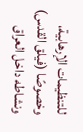للتنظيمات الإرهابية، وخصوصًا (فيلق القدس) ونشاطه داخل العراق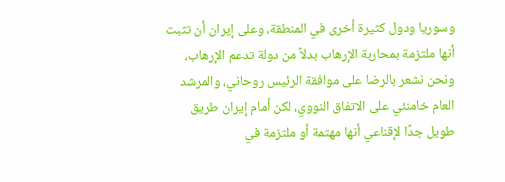وسوريا ودول كثيرة أخرى في المنطقة، وعلى إيران أن تثبت أنها ملتزمة بمحاربة الإرهاب بدلاً من دولة تدعم الإرهاب، ونحن نشعر بالرضا على موافقة الرئيس روحاني، والمرشد العام خامنئي على الاتفاق النووي، لكن أمام إيران طريق طويل جدًا لإقناعي أنها مهتمة أو ملتزمة في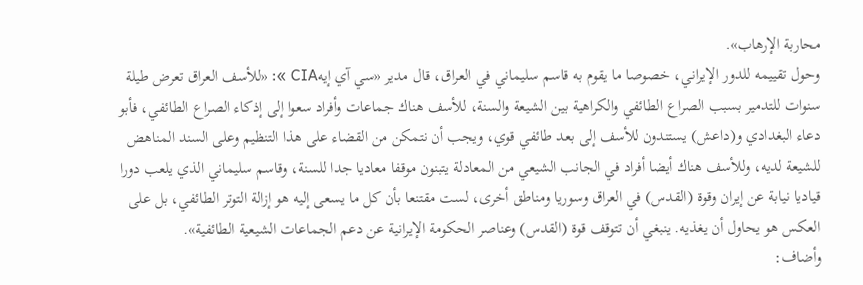محاربة الإرهاب».
وحول تقييمه للدور الإيراني، خصوصا ما يقوم به قاسم سليماني في العراق، قال مدير «سي آي إيهCIA »: «للأسف العراق تعرض طيلة سنوات للتدمير بسبب الصراع الطائفي والكراهية بين الشيعة والسنة، للأسف هناك جماعات وأفراد سعوا إلى إذكاء الصراع الطائفي، فأبو دعاء البغدادي و(داعش) يستندون للأسف إلى بعد طائفي قوي، ويجب أن نتمكن من القضاء على هذا التنظيم وعلى السند المناهض للشيعة لديه، وللأسف هناك أيضا أفراد في الجانب الشيعي من المعادلة يتبنون موقفا معاديا جدا للسنة، وقاسم سليماني الذي يلعب دورا قياديا نيابة عن إيران وقوة (القدس) في العراق وسوريا ومناطق أخرى، لست مقتنعا بأن كل ما يسعى إليه هو إزالة التوتر الطائفي، بل على العكس هو يحاول أن يغذيه. ينبغي أن تتوقف قوة (القدس) وعناصر الحكومة الإيرانية عن دعم الجماعات الشيعية الطائفية».
وأضاف: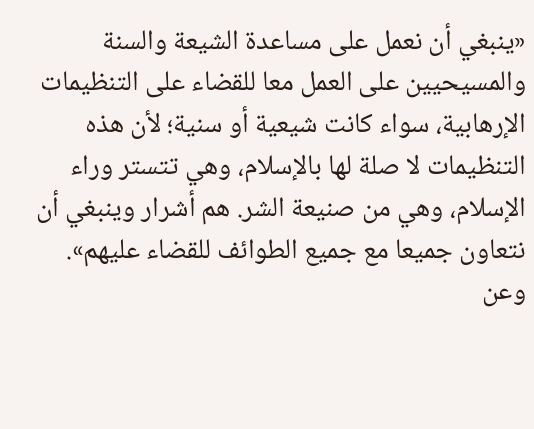«ينبغي أن نعمل على مساعدة الشيعة والسنة والمسيحيين على العمل معا للقضاء على التنظيمات الإرهابية، سواء كانت شيعية أو سنية؛ لأن هذه التنظيمات لا صلة لها بالإسلام، وهي تتستر وراء الإسلام، وهي من صنيعة الشر. هم أشرار وينبغي أن نتعاون جميعا مع جميع الطوائف للقضاء عليهم».
وعن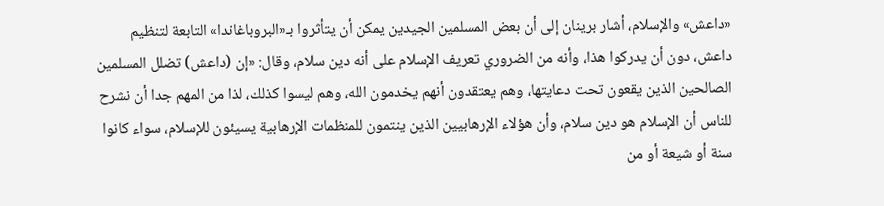«داعش» والإسلام، أشار برينان إلى أن بعض المسلمين الجيدين يمكن أن يتأثروا بـ«البروباغاندا» التابعة لتنظيم داعش، دون أن يدركوا هذا، وأنه من الضروري تعريف الإسلام على أنه دين سلام، وقال: «إن (داعش) تضلل المسلمين الصالحين الذين يقعون تحت دعايتها، وهم يعتقدون أنهم يخدمون الله، وهم ليسوا كذلك، لذا من المهم جدا أن نشرح للناس أن الإسلام هو دين سلام، وأن هؤلاء الإرهابيين الذين ينتمون للمنظمات الإرهابية يسيئون للإسلام، سواء كانوا سنة أو شيعة أو من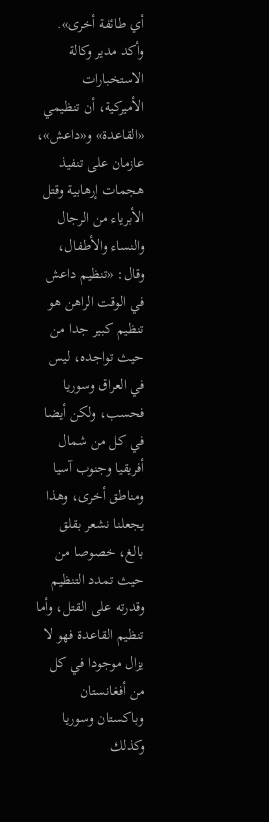أي طائفة أخرى».
وأكد مدير وكالة الاستخبارات الأميركية، أن تنظيمي «القاعدة» و«داعش»، عازمان على تنفيذ هجمات إرهابية وقتل الأبرياء من الرجال والنساء والأطفال، وقال: «تنظيم داعش في الوقت الراهن هو تنظيم كبير جدا من حيث تواجده، ليس في العراق وسوريا فحسب، ولكن أيضا في كل من شمال أفريقيا وجنوب آسيا ومناطق أخرى، وهذا يجعلنا نشعر بقلق بالغ، خصوصا من حيث تمدد التنظيم وقدرته على القتل، وأما تنظيم القاعدة فهو لا يزال موجودا في كل من أفغانستان وباكستان وسوريا وكذلك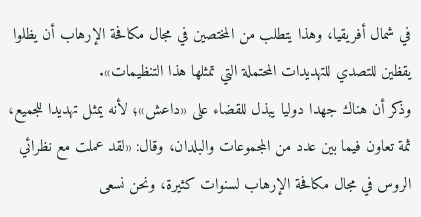في شمال أفريقيا، وهذا يتطلب من المختصين في مجال مكافحة الإرهاب أن يظلوا يقظين للتصدي للتهديدات المحتملة التي تمثلها هذا التنظيمات».
وذكر أن هناك جهدا دوليا يبذل للقضاء على «داعش»؛ لأنه يمثل تهديدا للجميع، ثمة تعاون فيما بين عدد من المجموعات والبلدان، وقال: «لقد عملت مع نظرائي الروس في مجال مكافحة الإرهاب لسنوات كثيرة، ونحن نسعى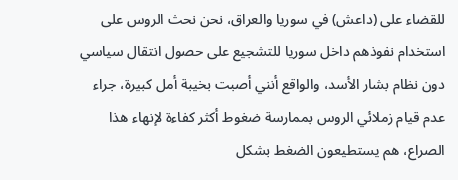للقضاء على (داعش) في سوريا والعراق، نحن نحث الروس على استخدام نفوذهم داخل سوريا للتشجيع على حصول انتقال سياسي دون نظام بشار الأسد، والواقع أنني أصبت بخيبة أمل كبيرة، جراء عدم قيام زملائي الروس بممارسة ضغوط أكثر كفاءة لإنهاء هذا الصراع، هم يستطيعون الضغط بشكل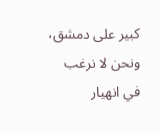كبير على دمشق، ونحن لا نرغب في انهيار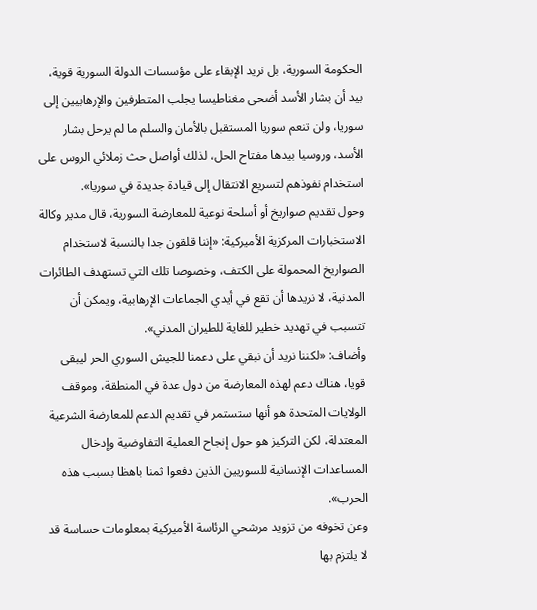الحكومة السورية، بل نريد الإبقاء على مؤسسات الدولة السورية قوية، بيد أن بشار الأسد أضحى مغناطيسا يجلب المتطرفين والإرهابيين إلى سوريا، ولن تنعم سوريا المستقبل بالأمان والسلم ما لم يرحل بشار الأسد، وروسيا بيدها مفتاح الحل، لذلك أواصل حث زملائي الروس على استخدام نفوذهم لتسريع الانتقال إلى قيادة جديدة في سوريا».
وحول تقديم صواريخ أو أسلحة نوعية للمعارضة السورية، قال مدير وكالة الاستخبارات المركزية الأميركية: «إننا قلقون جدا بالنسبة لاستخدام الصواريخ المحمولة على الكتف، وخصوصا تلك التي تستهدف الطائرات المدنية، لا نريدها أن تقع في أيدي الجماعات الإرهابية، ويمكن أن تتسبب في تهديد خطير للغاية للطيران المدني».
وأضاف: «لكننا نريد أن نبقي على دعمنا للجيش السوري الحر ليبقى قويا، هناك دعم لهذه المعارضة من دول عدة في المنطقة، وموقف الولايات المتحدة هو أنها ستستمر في تقديم الدعم للمعارضة الشرعية المعتدلة، لكن التركيز هو حول إنجاح العملية التفاوضية وإدخال المساعدات الإنسانية للسوريين الذين دفعوا ثمنا باهظا بسبب هذه الحرب».
وعن تخوفه من تزويد مرشحي الرئاسة الأميركية بمعلومات حساسة قد لا يلتزم بها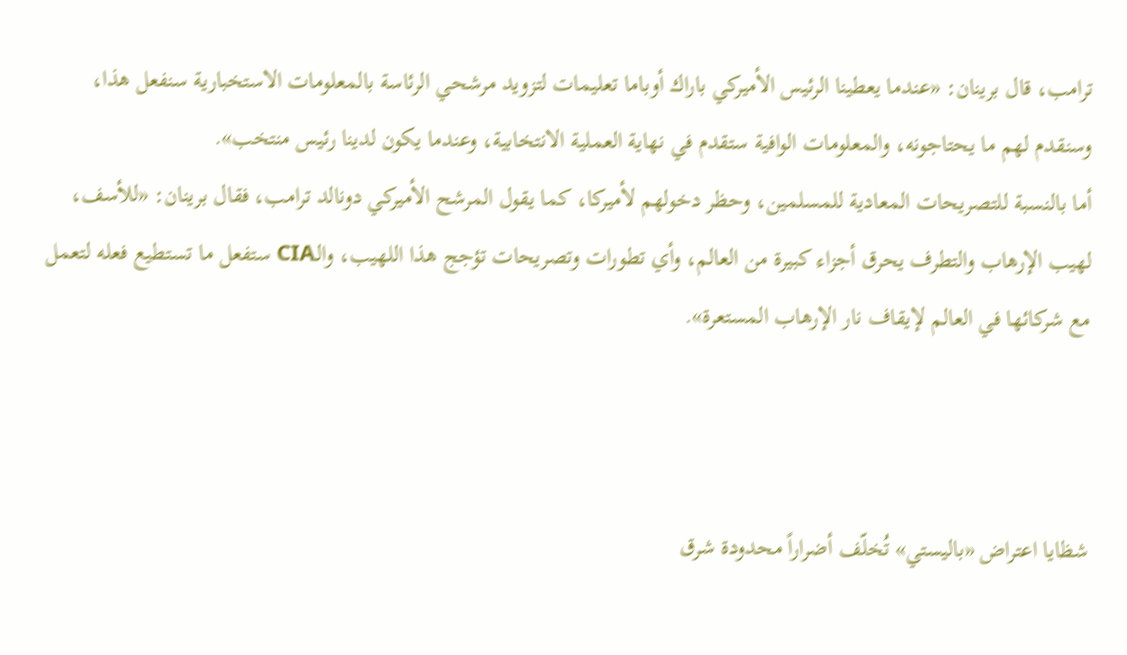ترامب، قال برينان: «عندما يعطينا الرئيس الأميركي باراك أوباما تعليمات لتزويد مرشحي الرئاسة بالمعلومات الاستخبارية سنفعل هذا، وسنقدم لهم ما يحتاجونه، والمعلومات الوافية ستقدم في نهاية العملية الانتخابية، وعندما يكون لدينا رئيس منتخب».
أما بالنسبة للتصريحات المعادية للمسلمين، وحظر دخولهم لأميركا، كما يقول المرشح الأميركي دونالد ترامب، فقال برينان: «للأسف، لهيب الإرهاب والتطرف يحرق أجزاء كبيرة من العالم، وأي تطورات وتصريحات تؤجج هذا اللهيب، والـCIA ستفعل ما تستطيع فعله لتعمل مع شركائها في العالم لإيقاف نار الإرهاب المستعرة».



شظايا اعتراض «باليستي» تُخلّف أضراراً محدودة شرق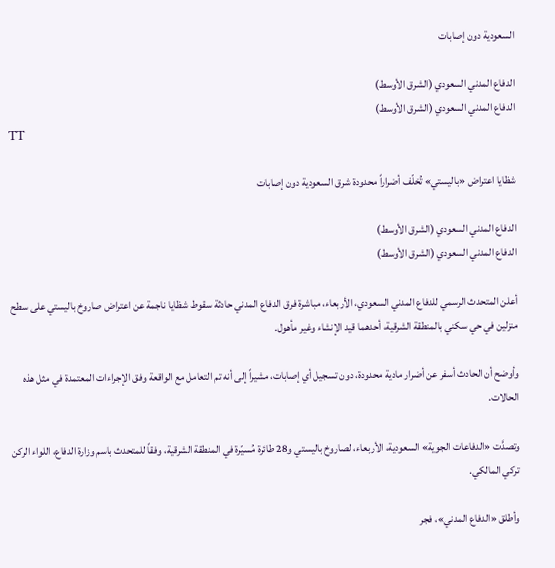السعودية دون إصابات

الدفاع المدني السعودي (الشرق الأوسط)
الدفاع المدني السعودي (الشرق الأوسط)
TT

شظايا اعتراض «باليستي» تُخلّف أضراراً محدودة شرق السعودية دون إصابات

الدفاع المدني السعودي (الشرق الأوسط)
الدفاع المدني السعودي (الشرق الأوسط)

أعلن المتحدث الرسمي للدفاع المدني السعودي، الأربعاء، مباشرة فرق الدفاع المدني حادثة سقوط شظايا ناجمة عن اعتراض صاروخ باليستي على سطح منزلين في حي سكني بالمنطقة الشرقية، أحدهما قيد الإنشاء وغير مأهول.

وأوضح أن الحادث أسفر عن أضرار مادية محدودة، دون تسجيل أي إصابات، مشيراً إلى أنه تم التعامل مع الواقعة وفق الإجراءات المعتمدة في مثل هذه الحالات.

وتصدَّت «الدفاعات الجوية» السعودية، الأربعاء، لصاروخ باليستي و28 طائرة مُسيّرة في المنطقة الشرقية، وفقاً للمتحدث باسم وزارة الدفاع، اللواء الركن تركي المالكي.

وأطلق «الدفاع المدني»، فجر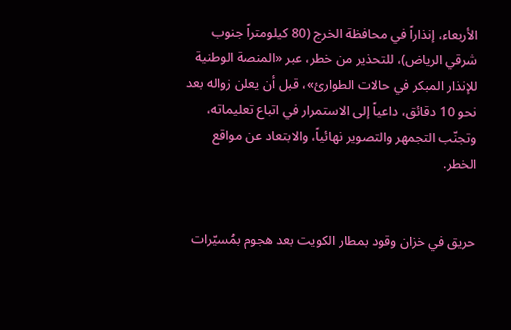الأربعاء، إنذاراً في محافظة الخرج (80 كيلومتراً جنوب شرقي الرياض)، للتحذير من خطر، عبر «المنصة الوطنية للإنذار المبكر في حالات الطوارئ»، قبل أن يعلن زواله بعد نحو 10 دقائق، داعياً إلى الاستمرار في اتباع تعليماته، وتجنّب التجمهر والتصوير نهائياً، والابتعاد عن مواقع الخطر.


حريق في خزان وقود بمطار الكويت بعد هجوم بمُسيّرات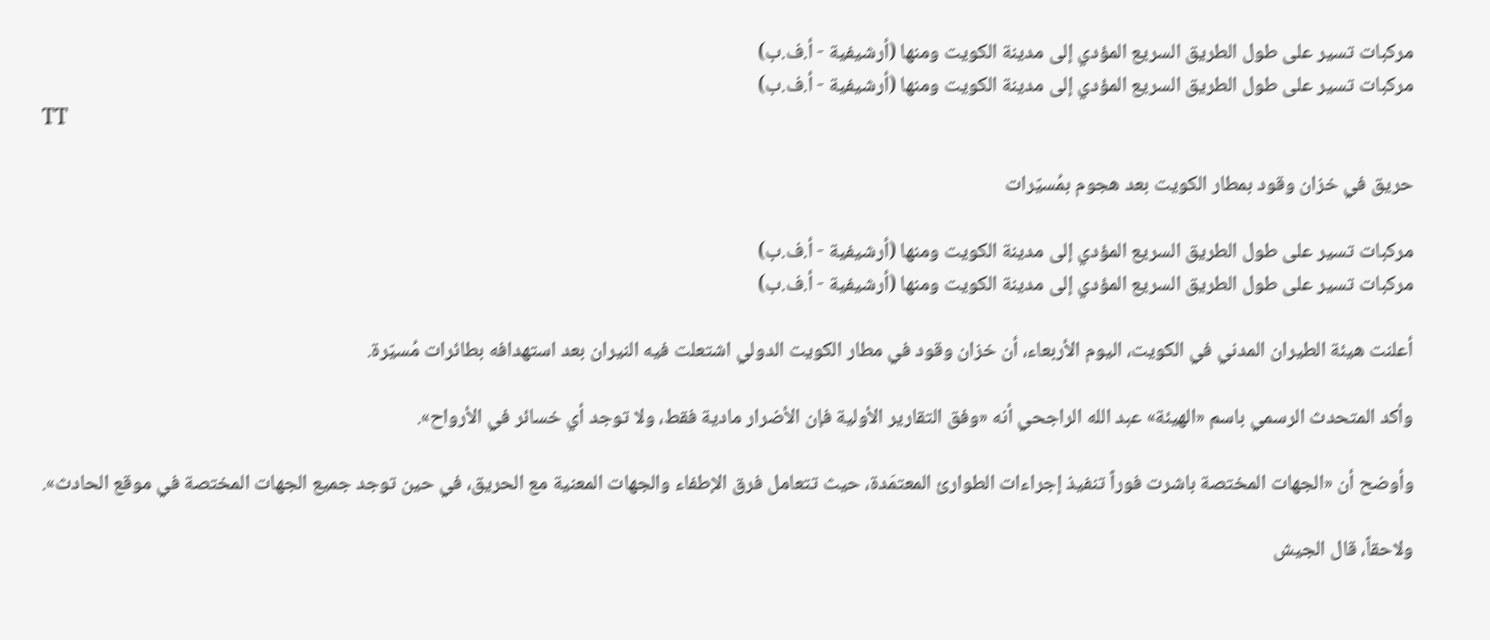مركبات تسير على طول الطريق السريع المؤدي إلى مدينة الكويت ومنها (أرشيفية - أ.ف.ب)
مركبات تسير على طول الطريق السريع المؤدي إلى مدينة الكويت ومنها (أرشيفية - أ.ف.ب)
TT

حريق في خزان وقود بمطار الكويت بعد هجوم بمُسيّرات

مركبات تسير على طول الطريق السريع المؤدي إلى مدينة الكويت ومنها (أرشيفية - أ.ف.ب)
مركبات تسير على طول الطريق السريع المؤدي إلى مدينة الكويت ومنها (أرشيفية - أ.ف.ب)

أعلنت هيئة الطيران المدني في الكويت، اليوم الأربعاء، أن خزان وقود في مطار الكويت الدولي اشتعلت فيه النيران بعد استهدافه بطائرات مُسيّرة.

وأكد المتحدث الرسمي باسم «الهيئة» عبد الله الراجحي أنه «وفق التقارير الأولية فإن الأضرار مادية فقط، ولا توجد أي خسائر في الأرواح».

وأوضح أن «الجهات المختصة باشرت فوراً تنفيذ إجراءات الطوارئ المعتمَدة، حيث تتعامل فرق الإطفاء والجهات المعنية مع الحريق، في حين توجد جميع الجهات المختصة في موقع الحادث».

ولاحقاً، قال الجيش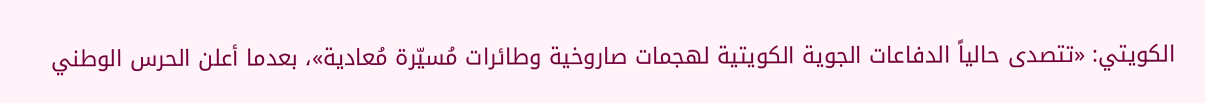الكويتي: «تتصدى حالياً الدفاعات الجوية الكويتية لهجمات صاروخية وطائرات مُسيّرة مُعادية»، بعدما أعلن الحرس الوطني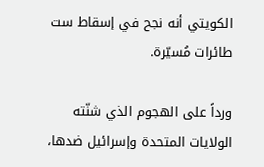الكويتي أنه نجح في إسقاط ست طائرات مُسيّرة.

ورداً على الهجوم الذي شنّته الولايات المتحدة وإسرائيل ضدها،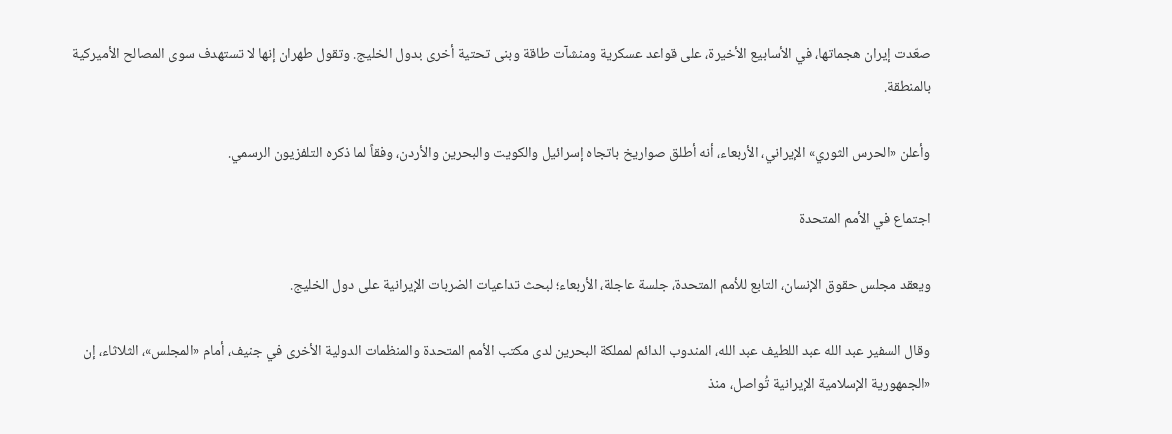صعّدت إيران هجماتها، في الأسابيع الأخيرة، على قواعد عسكرية ومنشآت طاقة وبنى تحتية أخرى بدول الخليج. وتقول طهران إنها لا تستهدف سوى المصالح الأميركية بالمنطقة.

وأعلن «الحرس الثوري» الإيراني، الأربعاء، أنه أطلق صواريخ باتجاه إسرائيل والكويت والبحرين والأردن، وفقاً لما ذكره التلفزيون الرسمي.

اجتماع في الأمم المتحدة

ويعقد مجلس حقوق الإنسان، التابع للأمم المتحدة، جلسة عاجلة، الأربعاء؛ لبحث تداعيات الضربات الإيرانية على دول الخليج.

وقال السفير عبد الله عبد اللطيف عبد الله، المندوب الدائم لمملكة البحرين لدى مكتب الأمم المتحدة والمنظمات الدولية الأخرى في جنيف، أمام «المجلس»، الثلاثاء، إن «الجمهورية الإسلامية الإيرانية تُواصل، منذ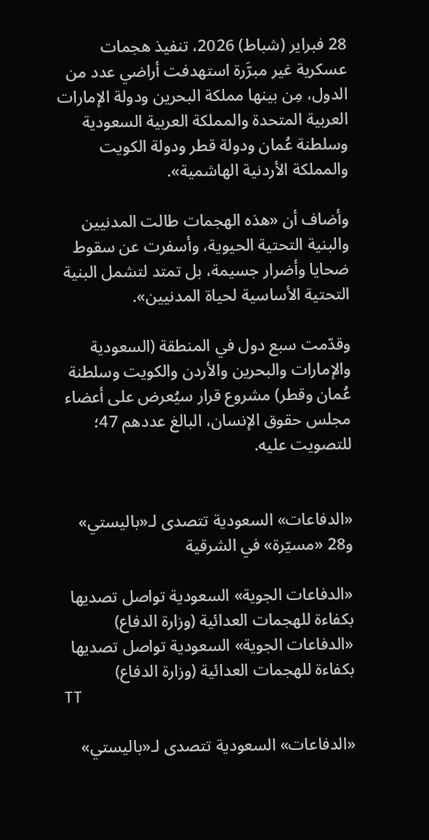28 فبراير (شباط) 2026، تنفيذ هجمات عسكرية غير مبرَّرة استهدفت أراضي عدد من الدول، مِن بينها مملكة البحرين ودولة الإمارات العربية المتحدة والمملكة العربية السعودية وسلطنة عُمان ودولة قطر ودولة الكويت والمملكة الأردنية الهاشمية».

وأضاف أن «هذه الهجمات طالت المدنيين والبنية التحتية الحيوية، وأسفرت عن سقوط ضحايا وأضرار جسيمة، بل تمتد لتشمل البنية التحتية الأساسية لحياة المدنيين».

وقدّمت سبع دول في المنطقة (السعودية والإمارات والبحرين والأردن والكويت وسلطنة عُمان وقطر) مشروع قرار سيُعرض على أعضاء مجلس حقوق الإنسان، البالغ عددهم 47؛ للتصويت عليه.


«الدفاعات» السعودية تتصدى لـ«باليستي» و28 «مسيّرة» في الشرقية

«الدفاعات الجوية» السعودية تواصل تصديها بكفاءة للهجمات العدائية (وزارة الدفاع)
«الدفاعات الجوية» السعودية تواصل تصديها بكفاءة للهجمات العدائية (وزارة الدفاع)
TT

«الدفاعات» السعودية تتصدى لـ«باليستي»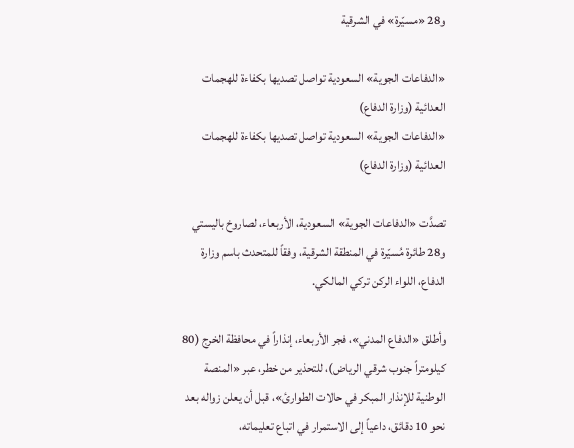و28 «مسيّرة» في الشرقية

«الدفاعات الجوية» السعودية تواصل تصديها بكفاءة للهجمات العدائية (وزارة الدفاع)
«الدفاعات الجوية» السعودية تواصل تصديها بكفاءة للهجمات العدائية (وزارة الدفاع)

تصدَّت «الدفاعات الجوية» السعودية، الأربعاء، لصاروخ باليستي و28 طائرة مُسيّرة في المنطقة الشرقية، وفقاً للمتحدث باسم وزارة الدفاع، اللواء الركن تركي المالكي.

وأطلق «الدفاع المدني»، فجر الأربعاء، إنذاراً في محافظة الخرج (80 كيلومتراً جنوب شرقي الرياض)، للتحذير من خطر، عبر «المنصة الوطنية للإنذار المبكر في حالات الطوارئ»، قبل أن يعلن زواله بعد نحو 10 دقائق، داعياً إلى الاستمرار في اتباع تعليماته،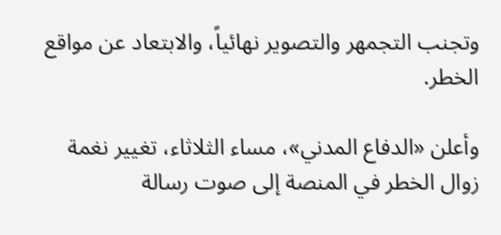وتجنب التجمهر والتصوير نهائياً، والابتعاد عن مواقع الخطر.

وأعلن «الدفاع المدني»، مساء الثلاثاء، تغيير نغمة زوال الخطر في المنصة إلى صوت رسالة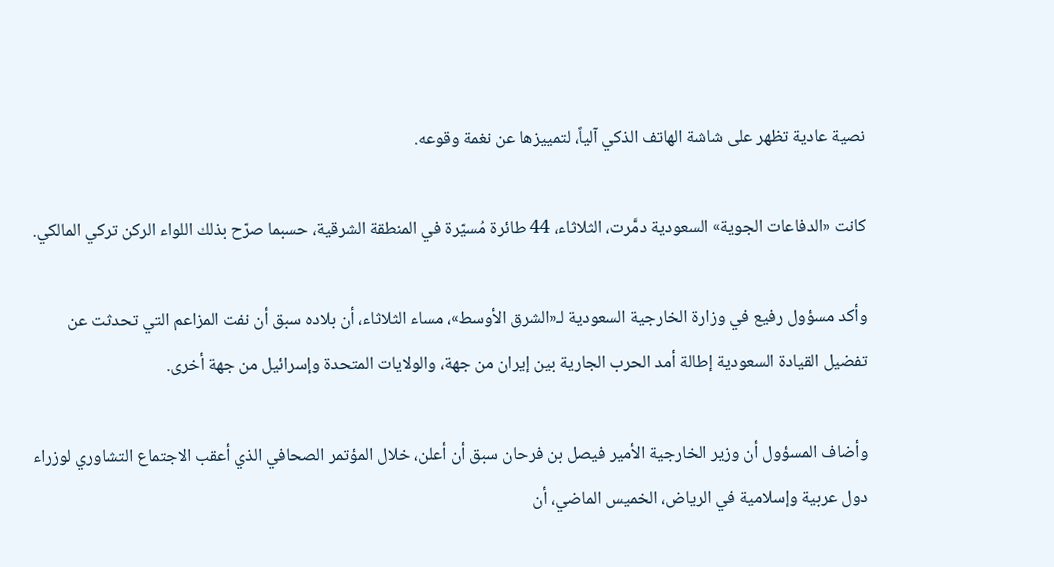نصية عادية تظهر على شاشة الهاتف الذكي آلياً، لتمييزها عن نغمة وقوعه.

كانت «الدفاعات الجوية» السعودية دمَّرت، الثلاثاء، 44 طائرة مُسيّرة في المنطقة الشرقية، حسبما صرّح بذلك اللواء الركن تركي المالكي.

وأكد مسؤول رفيع في وزارة الخارجية السعودية لـ«الشرق الأوسط»، مساء الثلاثاء، أن بلاده سبق أن نفت المزاعم التي تحدثت عن تفضيل القيادة السعودية إطالة أمد الحرب الجارية بين إيران من جهة، والولايات المتحدة وإسرائيل من جهة أخرى.

وأضاف المسؤول أن وزير الخارجية الأمير فيصل بن فرحان سبق أن أعلن، خلال المؤتمر الصحافي الذي أعقب الاجتماع التشاوري لوزراء دول عربية وإسلامية في الرياض، الخميس الماضي، أن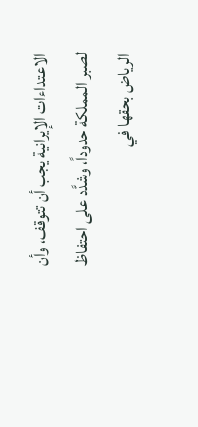الاعتداءات الإيرانية يجب أن تتوقف، وأن لصبر المملكة حدوداً، وشدَّد على احتفاظ الرياض بحقها في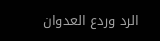الرد وردع العدوان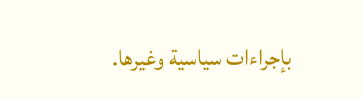بإجراءات سياسية وغيرها.